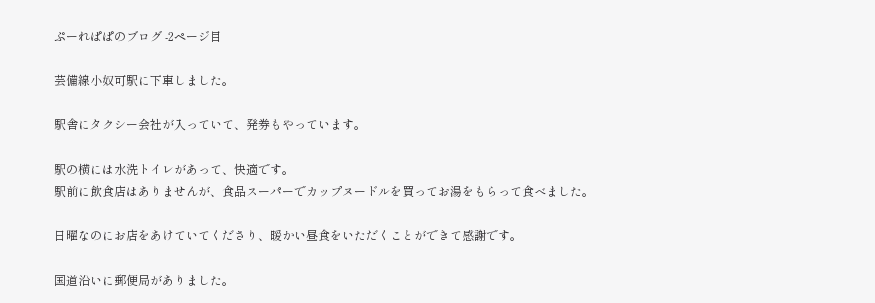ぷーれぱぱのブログ -2ページ目

芸備線小奴可駅に下車しました。

駅舎にタクシー会社が入っていて、発券もやっています。

駅の横には水洗トイレがあって、快適です。
駅前に飲食店はありませんが、食品スーパーでカップヌードルを買ってお湯をもらって食べました。

日曜なのにお店をあけていてくださり、暖かい昼食をいただくことができて感謝です。

国道沿いに郵便局がありました。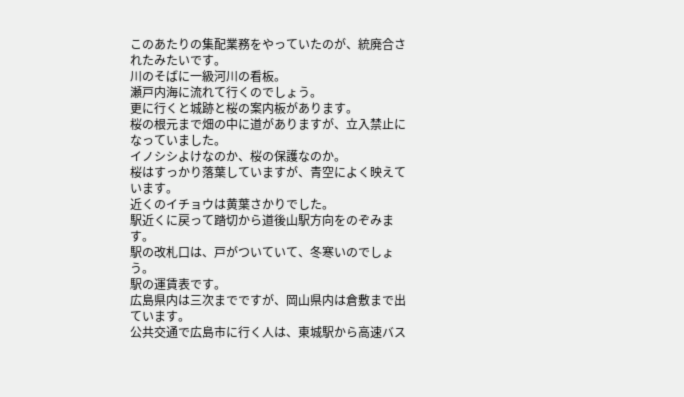このあたりの集配業務をやっていたのが、統廃合されたみたいです。
川のそばに一級河川の看板。
瀬戸内海に流れて行くのでしょう。
更に行くと城跡と桜の案内板があります。
桜の根元まで畑の中に道がありますが、立入禁止になっていました。
イノシシよけなのか、桜の保護なのか。
桜はすっかり落葉していますが、青空によく映えています。
近くのイチョウは黄葉さかりでした。
駅近くに戻って踏切から道後山駅方向をのぞみます。
駅の改札口は、戸がついていて、冬寒いのでしょう。
駅の運賃表です。
広島県内は三次までですが、岡山県内は倉敷まで出ています。
公共交通で広島市に行く人は、東城駅から高速バス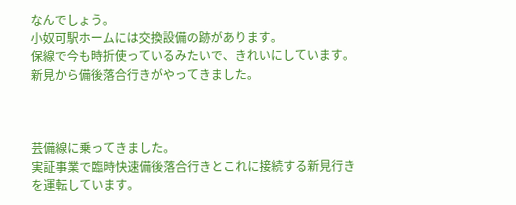なんでしょう。
小奴可駅ホームには交換設備の跡があります。
保線で今も時折使っているみたいで、きれいにしています。
新見から備後落合行きがやってきました。



芸備線に乗ってきました。
実証事業で臨時快速備後落合行きとこれに接続する新見行きを運転しています。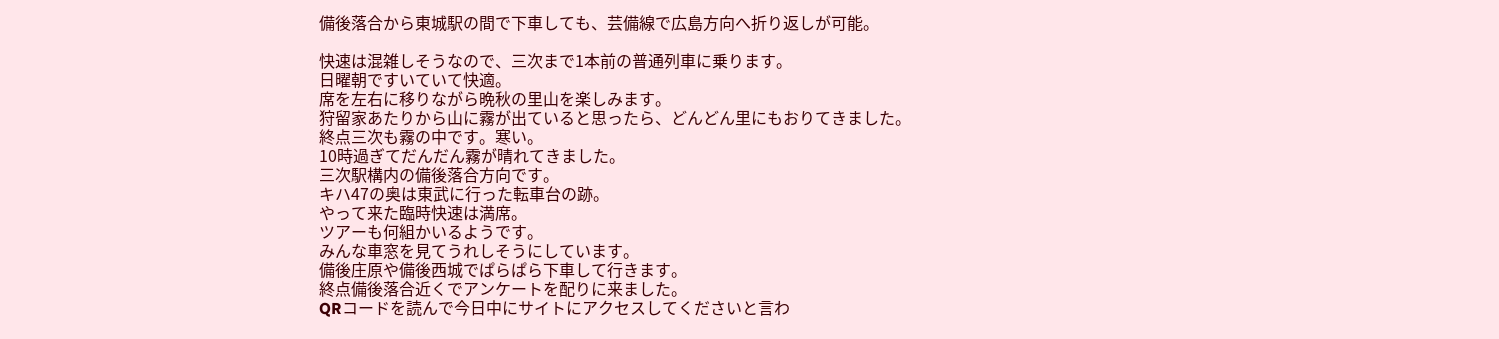備後落合から東城駅の間で下車しても、芸備線で広島方向へ折り返しが可能。

快速は混雑しそうなので、三次まで1本前の普通列車に乗ります。
日曜朝ですいていて快適。
席を左右に移りながら晩秋の里山を楽しみます。
狩留家あたりから山に霧が出ていると思ったら、どんどん里にもおりてきました。
終点三次も霧の中です。寒い。
10時過ぎてだんだん霧が晴れてきました。
三次駅構内の備後落合方向です。
キハ47の奥は東武に行った転車台の跡。
やって来た臨時快速は満席。
ツアーも何組かいるようです。
みんな車窓を見てうれしそうにしています。
備後庄原や備後西城でぱらぱら下車して行きます。
終点備後落合近くでアンケートを配りに来ました。
QRコードを読んで今日中にサイトにアクセスしてくださいと言わ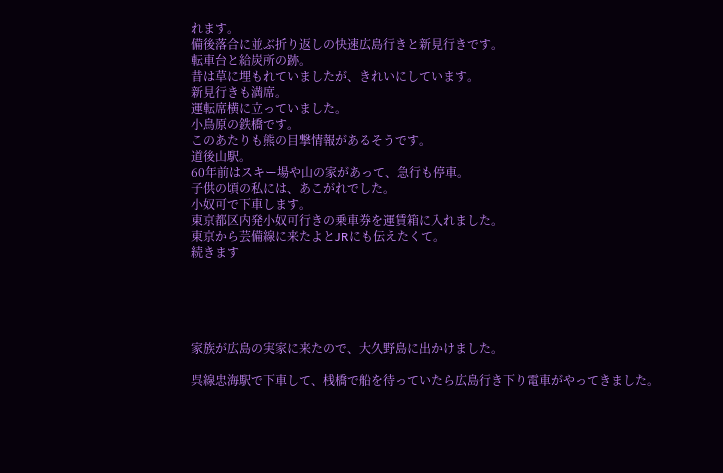れます。
備後落合に並ぶ折り返しの快速広島行きと新見行きです。
転車台と給炭所の跡。
昔は草に埋もれていましたが、きれいにしています。
新見行きも満席。
運転席横に立っていました。
小鳥原の鉄橋です。
このあたりも熊の目撃情報があるそうです。
道後山駅。
60年前はスキー場や山の家があって、急行も停車。
子供の頃の私には、あこがれでした。
小奴可で下車します。
東京都区内発小奴可行きの乗車券を運賃箱に入れました。
東京から芸備線に来たよとJRにも伝えたくて。
続きます





家族が広島の実家に来たので、大久野島に出かけました。

呉線忠海駅で下車して、桟橋で船を待っていたら広島行き下り電車がやってきました。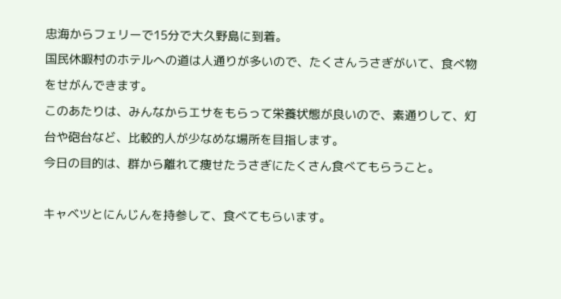忠海からフェリーで15分で大久野島に到着。
国民休暇村のホテルへの道は人通りが多いので、たくさんうさぎがいて、食べ物をせがんできます。
このあたりは、みんなからエサをもらって栄養状態が良いので、素通りして、灯台や砲台など、比較的人が少なめな場所を目指します。
今日の目的は、群から離れて痩せたうさぎにたくさん食べてもらうこと。

キャベツとにんじんを持参して、食べてもらいます。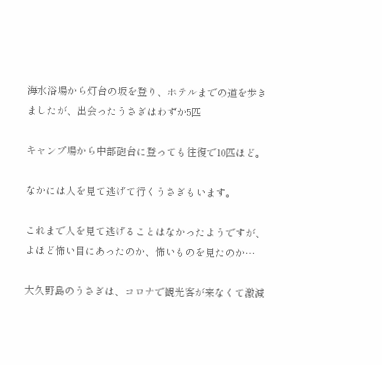海水浴場から灯台の坂を登り、ホテルまでの道を歩きましたが、出会ったうさぎはわずか5匹

キャンプ場から中部砲台に登っても往復で10匹ほど。

なかには人を見て逃げて行くうさぎもいます。

これまで人を見て逃げることはなかったようですが、よほど怖い目にあったのか、怖いものを見たのか…

大久野島のうさぎは、コロナで観光客が来なくて激減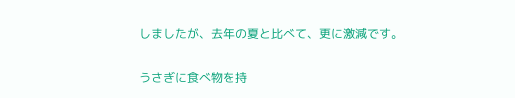しましたが、去年の夏と比べて、更に激減です。

うさぎに食べ物を持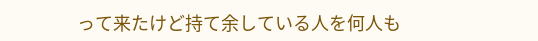って来たけど持て余している人を何人も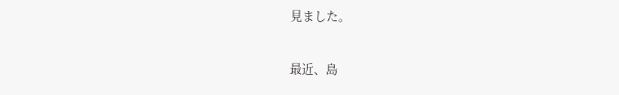見ました。

最近、島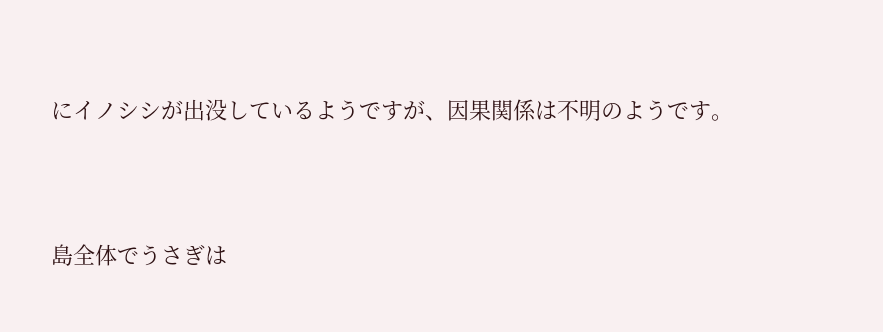にイノシシが出没しているようですが、因果関係は不明のようです。





島全体でうさぎは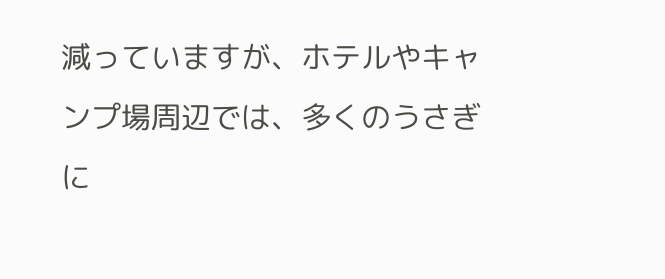減っていますが、ホテルやキャンプ場周辺では、多くのうさぎに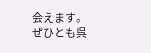会えます。
ぜひとも呉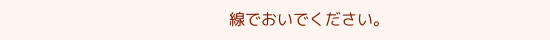線でおいでください。